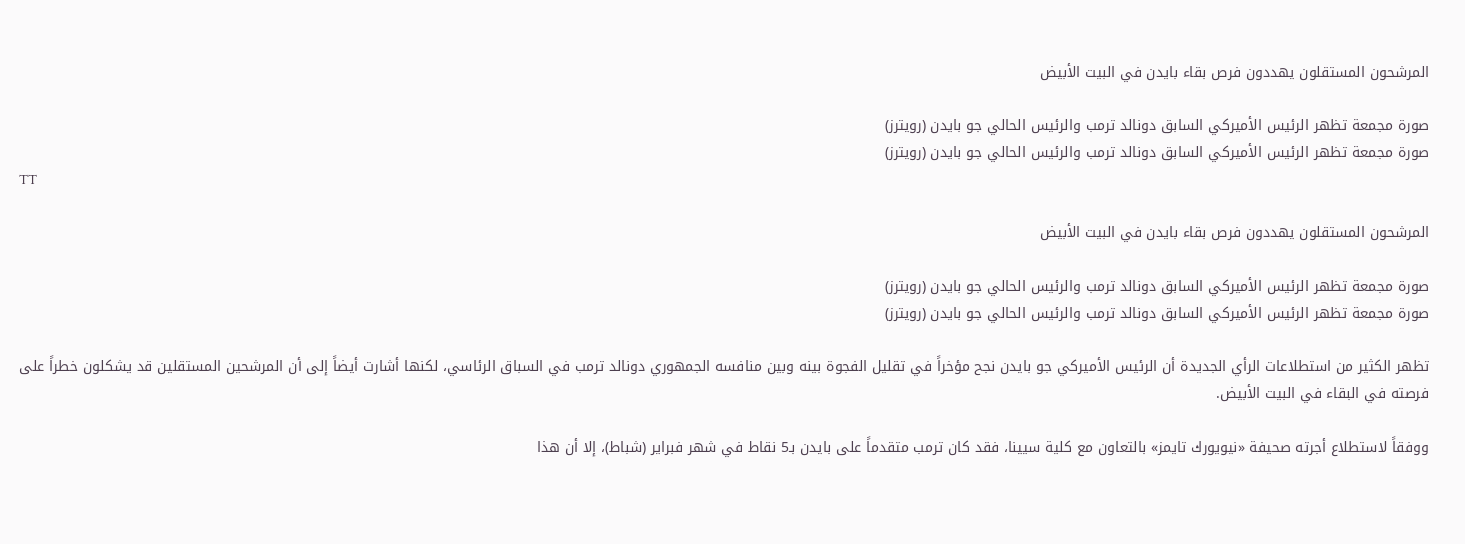المرشحون المستقلون يهددون فرص بقاء بايدن في البيت الأبيض

صورة مجمعة تظهر الرئيس الأميركي السابق دونالد ترمب والرئيس الحالي جو بايدن (رويترز)
صورة مجمعة تظهر الرئيس الأميركي السابق دونالد ترمب والرئيس الحالي جو بايدن (رويترز)
TT

المرشحون المستقلون يهددون فرص بقاء بايدن في البيت الأبيض

صورة مجمعة تظهر الرئيس الأميركي السابق دونالد ترمب والرئيس الحالي جو بايدن (رويترز)
صورة مجمعة تظهر الرئيس الأميركي السابق دونالد ترمب والرئيس الحالي جو بايدن (رويترز)

تظهر الكثير من استطلاعات الرأي الجديدة أن الرئيس الأميركي جو بايدن نجح مؤخراً في تقليل الفجوة بينه وبين منافسه الجمهوري دونالد ترمب في السباق الرئاسي، لكنها أشارت أيضاً إلى أن المرشحين المستقلين قد يشكلون خطراً على فرصته في البقاء في البيت الأبيض.

ووفقاً لاستطلاع أجرته صحيفة «نيويورك تايمز» بالتعاون مع كلية سيينا، فقد كان ترمب متقدماً على بايدن بـ5 نقاط في شهر فبراير (شباط)، إلا أن هذا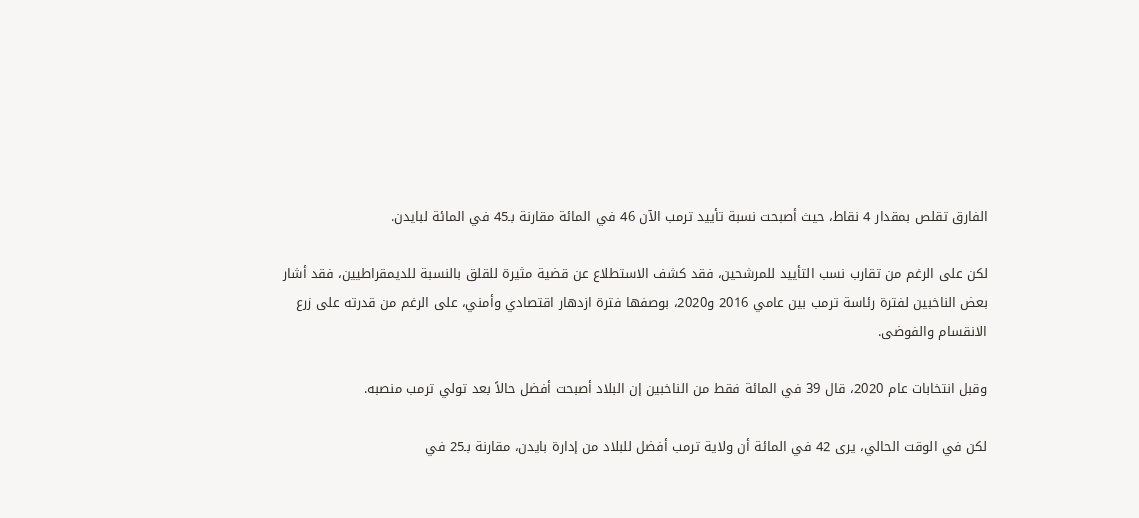الفارق تقلص بمقدار 4 نقاط، حيث أصبحت نسبة تأييد ترمب الآن 46 في المائة مقارنة بـ45 في المائة لبايدن.

لكن على الرغم من تقارب نسب التأييد للمرشحين، فقد كشف الاستطلاع عن قضية مثيرة للقلق بالنسبة للديمقراطيين، فقد أشار بعض الناخبين لفترة رئاسة ترمب بين عامي 2016 و2020، بوصفها فترة ازدهار اقتصادي وأمني، على الرغم من قدرته على زرع الانقسام والفوضى.

وقبل انتخابات عام 2020، قال 39 في المائة فقط من الناخبين إن البلاد أصبحت أفضل حالاً بعد تولي ترمب منصبه.

لكن في الوقت الحالي، يرى 42 في المائة أن ولاية ترمب أفضل للبلاد من إدارة بايدن، مقارنة بـ25 في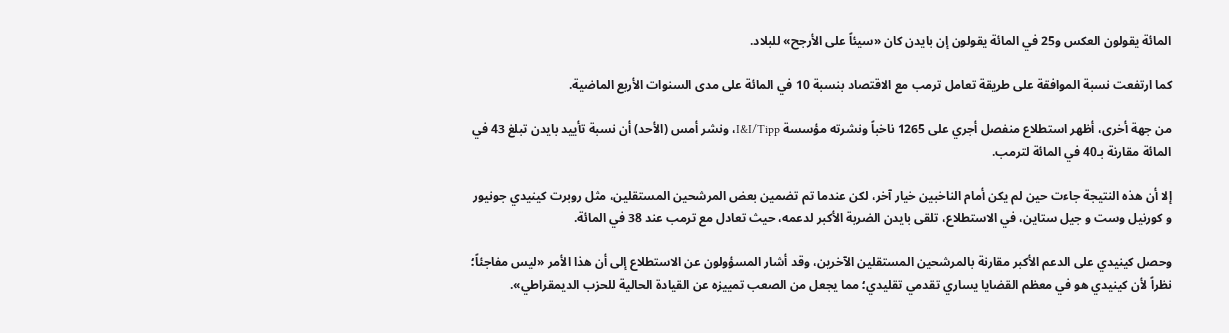المائة يقولون العكس و25 في المائة يقولون إن بايدن كان «سيئاً على الأرجح» للبلاد.

كما ارتفعت نسبة الموافقة على طريقة تعامل ترمب مع الاقتصاد بنسبة 10 في المائة على مدى السنوات الأربع الماضية.

من جهة أخرى، أظهر استطلاع منفصل أجري على 1265 ناخباً ونشرته مؤسسة I&I/Tipp، ونشر أمس (الأحد) أن نسبة تأييد بايدن تبلغ 43 في المائة مقارنة بـ40 في المائة لترمب.

إلا أن هذه النتيجة جاءت حين لم يكن أمام الناخبين خيار آخر، لكن عندما تم تضمين بعض المرشحين المستقلين، مثل روبرت كينيدي جونيور و كورنيل وست و جيل ستاين، في الاستطلاع، تلقى بايدن الضربة الأكبر لدعمه، حيث تعادل مع ترمب عند 38 في المائة.

وحصل كينيدي على الدعم الأكبر مقارنة بالمرشحين المستقلين الآخرين، وقد أشار المسؤولون عن الاستطلاع إلى أن هذا الأمر «ليس مفاجئاً؛ نظراً لأن كينيدي هو في معظم القضايا يساري تقدمي تقليدي؛ مما يجعل من الصعب تمييزه عن القيادة الحالية للحزب الديمقراطي».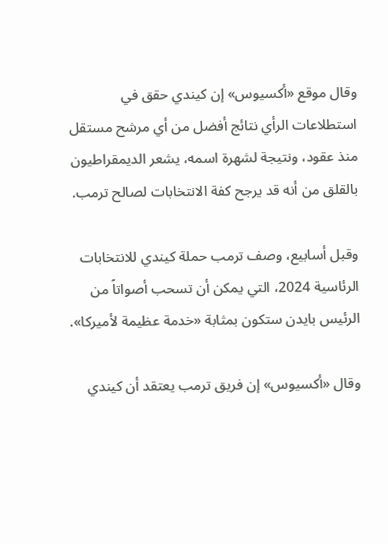وقال موقع «أكسيوس» إن كيندي حقق في استطلاعات الرأي نتائج أفضل من أي مرشح مستقل منذ عقود، ونتيجة لشهرة اسمه، يشعر الديمقراطيون بالقلق من أنه قد يرجح كفة الانتخابات لصالح ترمب.

وقبل أسابيع، وصف ترمب حملة كيندي للانتخابات الرئاسية 2024، التي يمكن أن تسحب أصواتاً من الرئيس بايدن ستكون بمثابة «خدمة عظيمة لأميركا».

وقال «أكسيوس» إن فريق ترمب يعتقد أن كيندي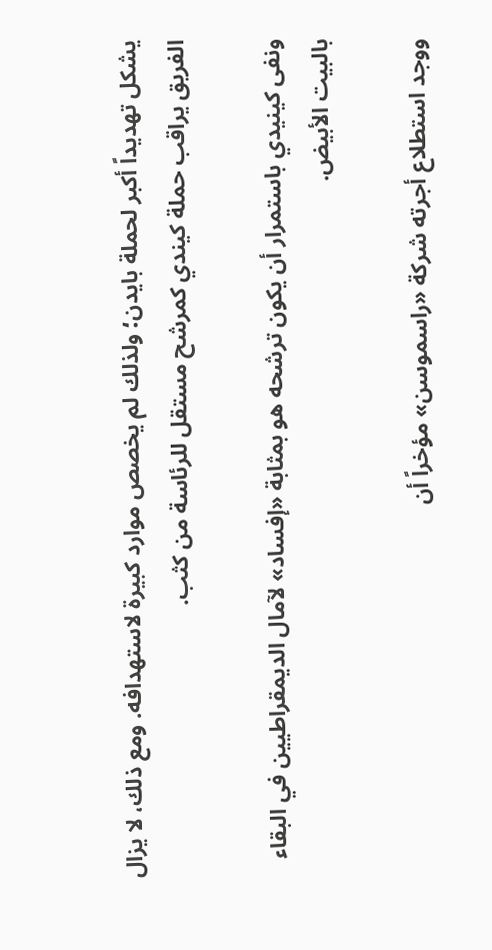يشكل تهديداً أكبر لحملة بايدن؛ ولذلك لم يخصص موارد كبيرة لاستهدافه. ومع ذلك، لا يزال الفريق يراقب حملة كيندي كمرشح مستقل للرئاسة من كثب.

ونفى كينيدي باستمرار أن يكون ترشحه هو بمثابة «إفساد» لآمال الديمقراطيين في البقاء بالبيت الأبيض.

ووجد استطلاع أجرته شركة «راسموسن» مؤخراً أن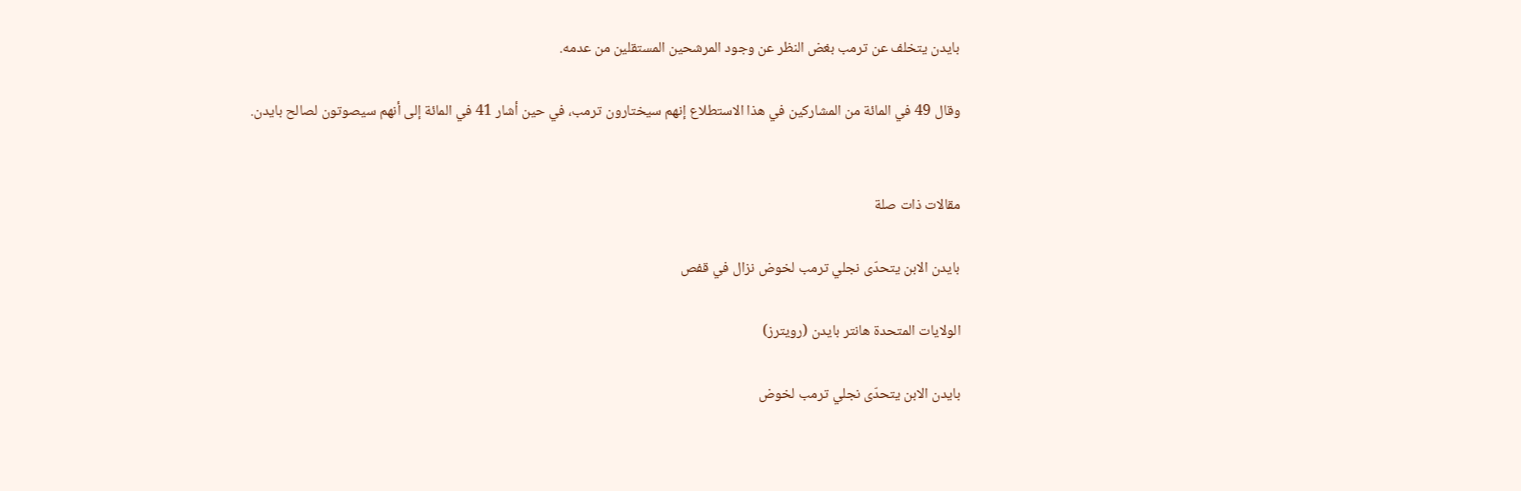بايدن يتخلف عن ترمب بغض النظر عن وجود المرشحين المستقلين من عدمه.

وقال 49 في المائة من المشاركين في هذا الاستطلاع إنهم سيختارون ترمب، في حين أشار 41 في المائة إلى أنهم سيصوتون لصالح بايدن.


مقالات ذات صلة

بايدن الابن يتحدّى نجلي ترمب لخوض نزال في قفص

الولايات المتحدة هانتر بايدن (رويترز)

بايدن الابن يتحدّى نجلي ترمب لخوض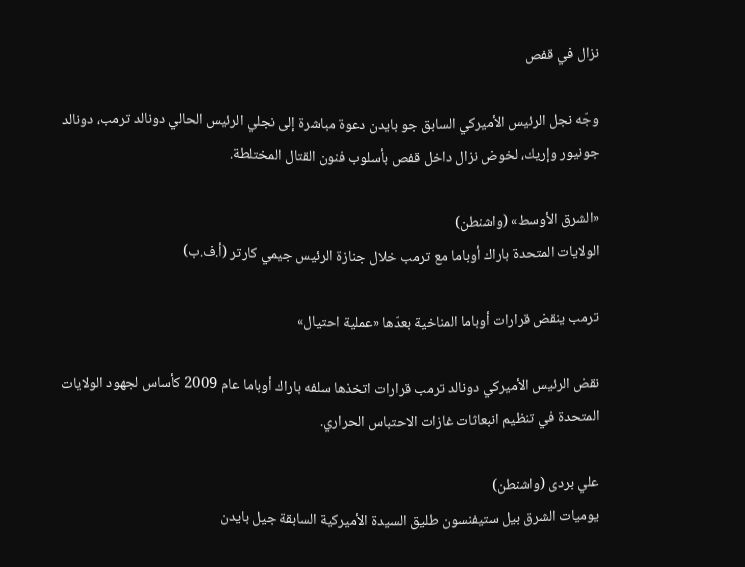نزال في قفص

وجّه نجل الرئيس الأميركي السابق جو بايدن دعوة مباشرة إلى نجلي الرئيس الحالي دونالد ترمب، دونالد جونيور وإريك، لخوض نزال داخل قفص بأسلوب فنون القتال المختلطة.

«الشرق الأوسط» (واشنطن)
الولايات المتحدة باراك أوباما مع ترمب خلال جنازة الرئيس جيمي كارتر (أ.ف.ب)

ترمب ينقض قرارات أوباما المناخية بعدّها «عملية احتيال»

نقض الرئيس الأميركي دونالد ترمب قرارات اتخذها سلفه باراك أوباما عام 2009 كأساس لجهود الولايات المتحدة في تنظيم انبعاثات غازات الاحتباس الحراري.

علي بردى (واشنطن)
يوميات الشرق بيل ستيفنسون طليق السيدة الأميركية السابقة جيل بايدن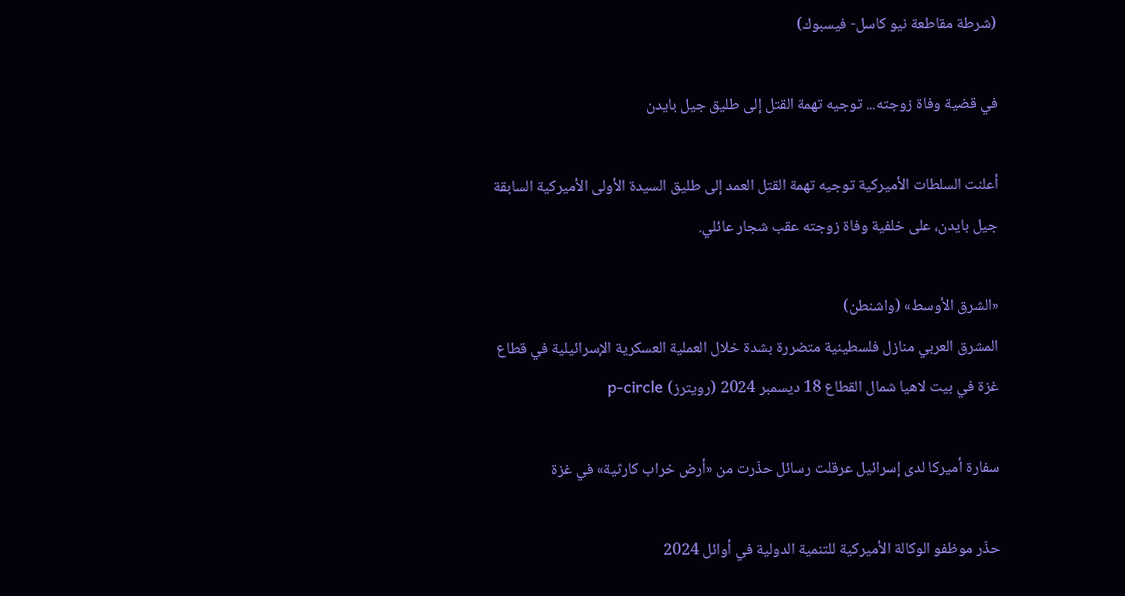(شرطة مقاطعة نيو كاسل- فيسبوك)

في قضية وفاة زوجته... توجيه تهمة القتل إلى طليق جيل بايدن

أعلنت السلطات الأميركية توجيه تهمة القتل العمد إلى طليق السيدة الأولى الأميركية السابقة جيل بايدن، على خلفية وفاة زوجته عقب شجار عائلي.

«الشرق الأوسط» (واشنطن)
المشرق العربي منازل فلسطينية متضررة بشدة خلال العملية العسكرية الإسرائيلية في قطاع غزة في بيت لاهيا شمال القطاع 18 ديسمبر 2024 (رويترز) p-circle

سفارة أميركا لدى إسرائيل عرقلت رسائل حذّرت من «أرض خراب كارثية» في غزة

حذّر موظفو الوكالة الأميركية للتنمية الدولية في أوائل 2024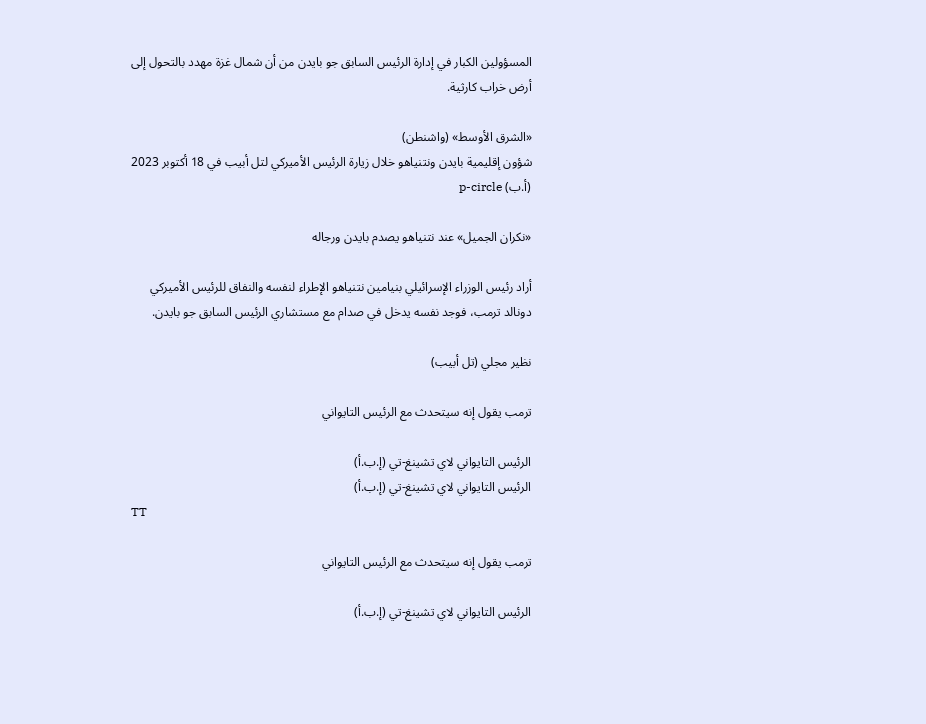المسؤولين الكبار في إدارة الرئيس السابق جو بايدن من أن شمال غزة مهدد بالتحول إلى أرض خراب كارثية.

«الشرق الأوسط» (واشنطن)
شؤون إقليمية بايدن ونتنياهو خلال زيارة الرئيس الأميركي لتل أبيب في 18 أكتوبر 2023 (أ.ب) p-circle

«نكران الجميل» عند نتنياهو يصدم بايدن ورجاله

أراد رئيس الوزراء الإسرائيلي بنيامين نتنياهو الإطراء لنفسه والنفاق للرئيس الأميركي دونالد ترمب، فوجد نفسه يدخل في صدام مع مستشاري الرئيس السابق جو بايدن.

نظير مجلي (تل أبيب)

ترمب يقول إنه سيتحدث مع الرئيس التايواني

الرئيس التايواني لاي تشينغ-تي (إ.ب.أ)
الرئيس التايواني لاي تشينغ-تي (إ.ب.أ)
TT

ترمب يقول إنه سيتحدث مع الرئيس التايواني

الرئيس التايواني لاي تشينغ-تي (إ.ب.أ)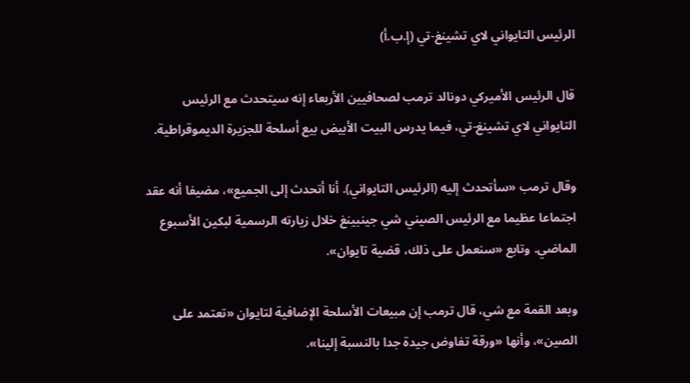الرئيس التايواني لاي تشينغ-تي (إ.ب.أ)

قال الرئيس الأميركي دونالد ترمب لصحافيين الأربعاء إنه سيتحدث مع الرئيس التايواني لاي تشينغ-تي، فيما يدرس البيت الأبيض بيع أسلحة للجزيرة الديموقراطية.

وقال ترمب «سأتحدث إليه (الرئيس التايواني). أنا أتحدث إلى الجميع»، مضيفا أنه عقد اجتماعا عظيما مع الرئيس الصيني شي جينبينغ خلال زيارته الرسمية لبكين الأسبوع الماضي. وتابع «سنعمل على ذلك، قضية تايوان».

وبعد القمة مع شي، قال ترمب إن مبيعات الأسلحة الإضافية لتايوان «تعتمد على الصين»، وأنها «ورقة تفاوض جيدة جدا بالنسبة إلينا».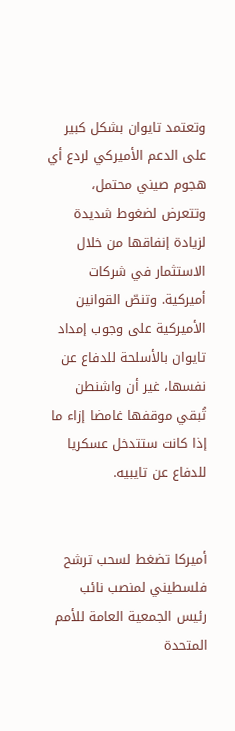وتعتمد تايوان بشكل كبير على الدعم الأميركي لردع أي هجوم صيني محتمل، وتتعرض لضغوط شديدة لزيادة إنفاقها من خلال الاستثمار في شركات أميركية. وتنصّ القوانين الأميركية على وجوب إمداد تايوان بالأسلحة للدفاع عن نفسها، غير أن واشنطن تُبقي موقفها غامضا إزاء ما إذا كانت ستتدخل عسكريا للدفاع عن تايبيه.


أميركا تضغط لسحب ترشح فلسطيني لمنصب نائب رئيس الجمعية العامة للأمم المتحدة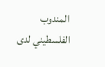المندوب الفلسطيني لدى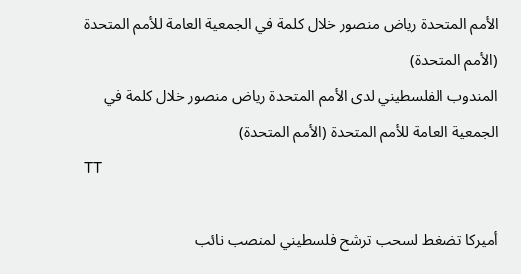الأمم المتحدة رياض منصور خلال كلمة في الجمعية العامة للأمم المتحدة (الأمم المتحدة)
المندوب الفلسطيني لدى الأمم المتحدة رياض منصور خلال كلمة في الجمعية العامة للأمم المتحدة (الأمم المتحدة)
TT

أميركا تضغط لسحب ترشح فلسطيني لمنصب نائب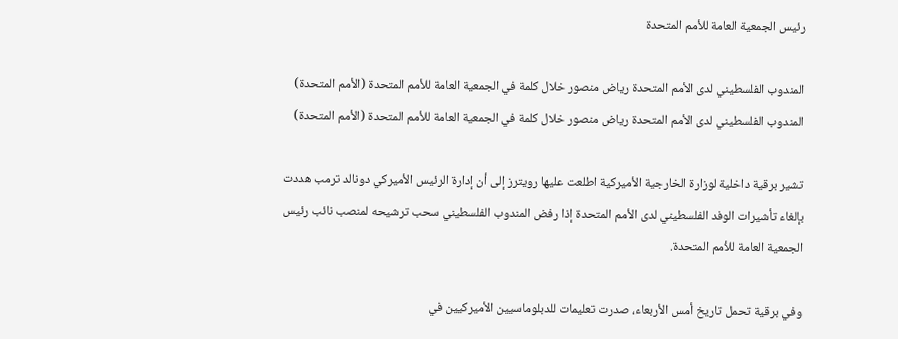رئيس الجمعية العامة للأمم المتحدة

المندوب الفلسطيني لدى الأمم المتحدة رياض منصور خلال كلمة في الجمعية العامة للأمم المتحدة (الأمم المتحدة)
المندوب الفلسطيني لدى الأمم المتحدة رياض منصور خلال كلمة في الجمعية العامة للأمم المتحدة (الأمم المتحدة)

تشير برقية داخلية لوزارة الخارجية الأميركية اطلعت عليها رويترز إلى أن إدارة الرئيس الأميركي دونالد ترمب هددت بإلغاء تأشيرات الوفد الفلسطيني لدى الأمم المتحدة إذا رفض المندوب الفلسطيني سحب ترشيحه لمنصب نائب رئيس الجمعية العامة للأمم المتحدة.

وفي برقية تحمل تاريخ أمس الأربعاء، صدرت تعليمات للدبلوماسيين الأميركيين في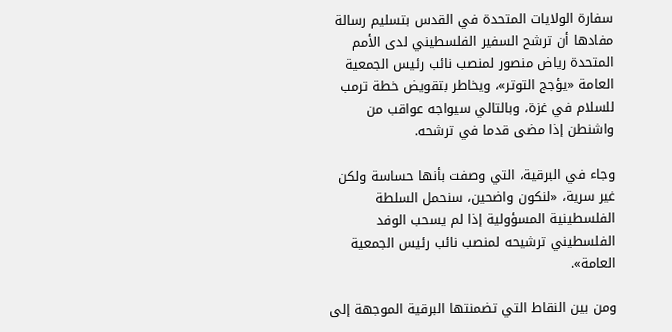سفارة الولايات المتحدة في القدس بتسليم رسالة مفادها أن ترشح السفير الفلسطيني لدى الأمم المتحدة رياض منصور لمنصب نائب رئيس الجمعية العامة «يؤجج التوتر»، ويخاطر بتقويض خطة ترمب للسلام في غزة، وبالتالي سيواجه عواقب من واشنطن إذا مضى قدما في ترشحه.

وجاء في البرقية، التي وصفت بأنها حساسة ولكن غير سرية، «لنكون واضحين، سنحمل السلطة الفلسطينية المسؤولية إذا لم يسحب الوفد الفلسطيني ترشيحه لمنصب نائب رئيس الجمعية العامة».

ومن بين النقاط التي تضمنتها البرقية الموجهة إلى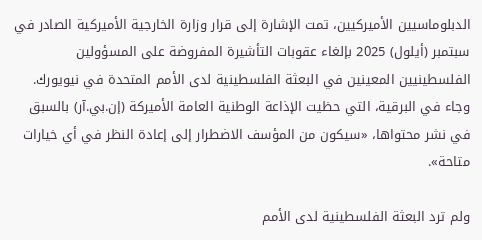الدبلوماسيين الأميركيين، تمت الإشارة إلى قرار وزارة الخارجية الأميركية الصادر في سبتمبر (أيلول) 2025 بإلغاء عقوبات التأشيرة المفروضة على المسؤولين الفلسطينيين المعينين في البعثة الفلسطينية لدى الأمم المتحدة في نيويورك. وجاء في البرقية، التي حظيت الإذاعة الوطنية العامة الأميركة (إن.بي.آر) بالسبق في نشر محتواها، «سيكون من المؤسف الاضطرار إلى إعادة النظر في أي خيارات متاحة».

ولم ترد البعثة الفلسطينية لدى الأمم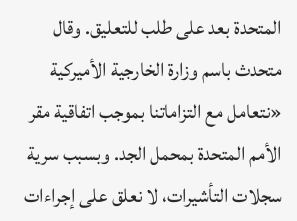المتحدة بعد على طلب للتعليق. وقال متحدث باسم وزارة الخارجية الأميركية «نتعامل مع التزاماتنا بموجب اتفاقية مقر الأمم المتحدة بمحمل الجد. وبسبب سرية سجلات التأشيرات، لا نعلق على إجراءات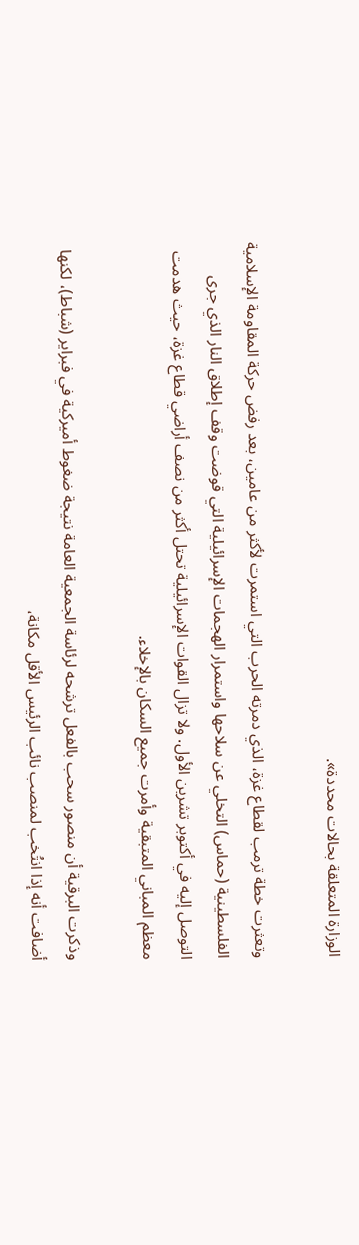الوزارة المتعلقة بحالات محددة».

وتعثرت خطة ترمب لقطاع غزة، الذي دمرته الحرب التي استمرت لأكثر من عامين، بعد رفض حركة المقاومة الإسلامية الفلسطينية (حماس) التخلي عن سلاحها واستمرار الهجمات الإسرائيلية التي قوضت وقف إطلاق النار الذي جرى التوصل إليه في أكتوبر تشرين الأول. ولا تزال القوات الإسرائيلية تحتل أكثر من نصف أراضي قطاع غزة، حيث هدمت معظم المباني المتبقية وأمرت جميع السكان بالإخلاء.

وذكرت البرقية أن منصور سحب بالفعل ترشحه لرئاسة الجمعية العامة نتيجة ضغوط أميركية في فبراير (شباط)، لكنها أضافت أنه إذا انتُخب لمنصب نائب الرئيس الأقل مكانة،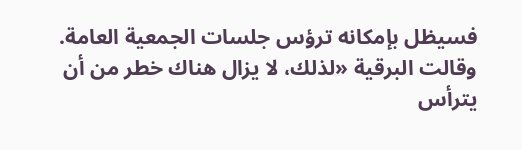فسيظل بإمكانه ترؤس جلسات الجمعية العامة. وقالت البرقية «لذلك، لا يزال هناك خطر من أن يترأس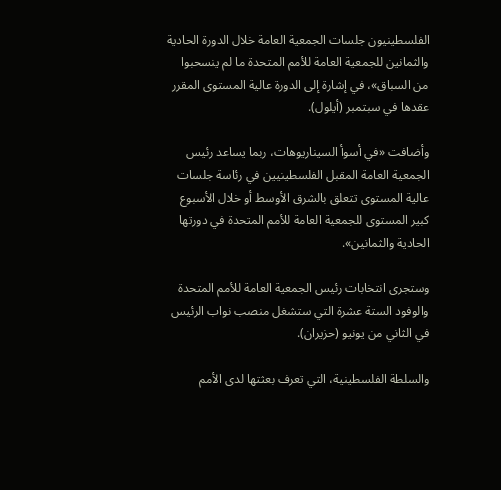الفلسطينيون جلسات الجمعية العامة خلال الدورة الحادية والثمانين للجمعية العامة للأمم المتحدة ما لم ينسحبوا من السباق»، في إشارة إلى الدورة عالية المستوى المقرر عقدها في سبتمبر (أيلول).

وأضافت «في أسوأ السيناريوهات، ربما يساعد رئيس الجمعية العامة المقبل الفلسطينيين في رئاسة جلسات عالية المستوى تتعلق بالشرق الأوسط أو خلال الأسبوع كبير المستوى للجمعية العامة للأمم المتحدة في دورتها الحادية والثمانين».

وستجرى انتخابات رئيس الجمعية العامة للأمم المتحدة والوفود الستة عشرة التي ستشغل منصب نواب الرئيس في الثاني من يونيو (حزيران).

والسلطة الفلسطينية، التي تعرف بعثتها لدى الأمم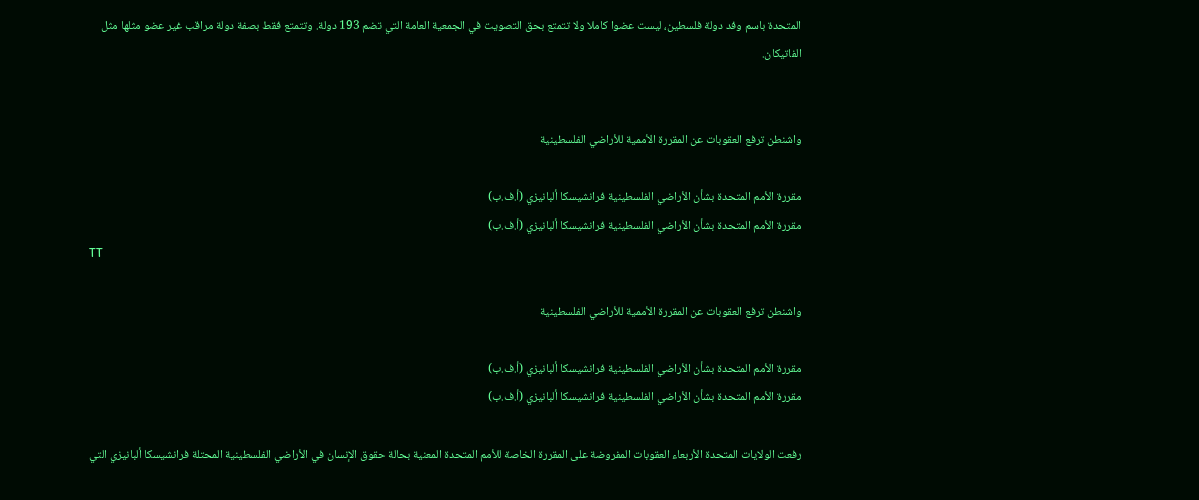المتحدة باسم وفد دولة فلسطين، ليست عضوا كاملا ولا تتمتع بحق التصويت في الجمعية العامة التي تضم 193 دولة. وتتمتع فقط بصفة دولة مراقب غير عضو مثلها مثل الفاتيكان.


واشنطن ترفع العقوبات عن المقررة الأممية للأراضي الفلسطينية

مقررة الأمم المتحدة بشأن الأراضي الفلسطينية فرانشيسكا ألبانيزي (أ.ف.ب)
مقررة الأمم المتحدة بشأن الأراضي الفلسطينية فرانشيسكا ألبانيزي (أ.ف.ب)
TT

واشنطن ترفع العقوبات عن المقررة الأممية للأراضي الفلسطينية

مقررة الأمم المتحدة بشأن الأراضي الفلسطينية فرانشيسكا ألبانيزي (أ.ف.ب)
مقررة الأمم المتحدة بشأن الأراضي الفلسطينية فرانشيسكا ألبانيزي (أ.ف.ب)

رفعت الولايات المتحدة الأربعاء العقوبات المفروضة على المقررة الخاصة للأمم المتحدة المعنية بحالة حقوق الإنسان في الأراضي الفلسطينية المحتلة فرانشيسكا ألبانيزي التي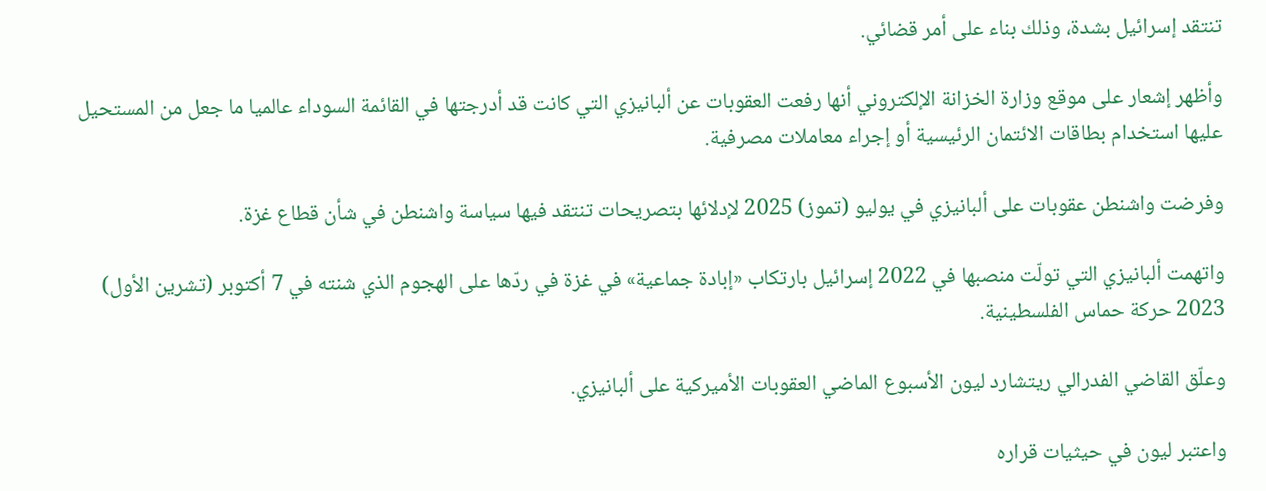تنتقد إسرائيل بشدة، وذلك بناء على أمر قضائي.

وأظهر إشعار على موقع وزارة الخزانة الإلكتروني أنها رفعت العقوبات عن ألبانيزي التي كانت قد أدرجتها في القائمة السوداء عالميا ما جعل من المستحيل عليها استخدام بطاقات الائتمان الرئيسية أو إجراء معاملات مصرفية.

وفرضت واشنطن عقوبات على ألبانيزي في يوليو (تموز) 2025 لإدلائها بتصريحات تنتقد فيها سياسة واشنطن في شأن قطاع غزة.

واتهمت ألبانيزي التي تولّت منصبها في 2022 إسرائيل بارتكاب «إبادة جماعية» في غزة في ردّها على الهجوم الذي شنته في 7 أكتوبر (تشرين الأول) 2023 حركة حماس الفلسطينية.

وعلّق القاضي الفدرالي ريتشارد ليون الأسبوع الماضي العقوبات الأميركية على ألبانيزي.

واعتبر ليون في حيثيات قراره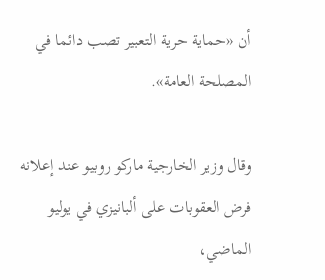أن «حماية حرية التعبير تصب دائما في المصلحة العامة».

وقال وزير الخارجية ماركو روبيو عند إعلانه فرض العقوبات على ألبانيزي في يوليو الماضي،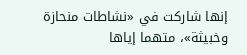إنها شاركت في «نشاطات منحازة وخبيثة»، متهما إياها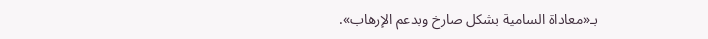بـ«معاداة السامية بشكل صارخ وبدعم الإرهاب».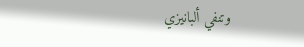وتنفي ألبانيزي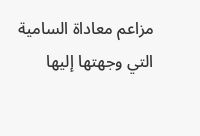مزاعم معاداة السامية التي وجهتها إليها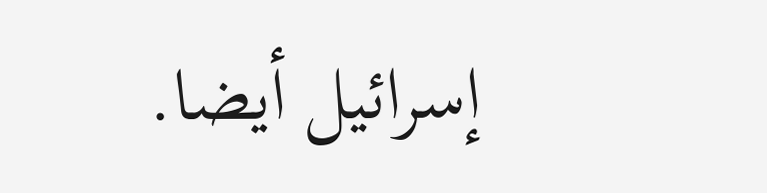إسرائيل أيضا.